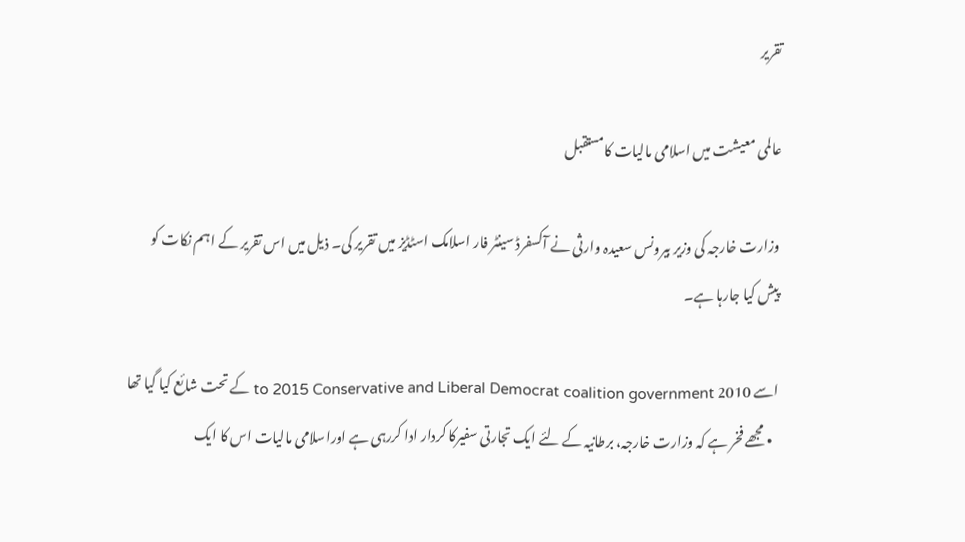تقریر

عالمی معیشت میں اسلامی مالیات کامستقبل

وزارت خارجہ کی وزیر بیرونس سعیدہ وارثی نے آکسفرڈ سینٹر فار اسلامک اسٹڈیز میں تقریر کی۔ ذیل میں اس تقریر کے اہم نکات کو پیش کیا جارہا ہے۔

اسے 2010 to 2015 Conservative and Liberal Democrat coalition government کے تحت شائع کیا گیا تھا
  • مجھے فخر ہے کہ وزارت خارجہ، برطانیہ کے لئے ایک تجارتی سفیرکا کردار ادا کررہی ہے اوراسلامی مالیات اس کا ایک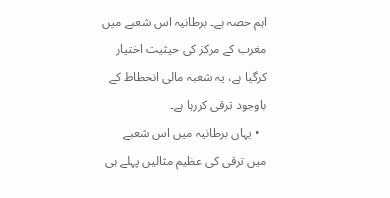اہم حصہ ہے۔ برطانیہ اس شعبے میں مغرب کے مرکز کی حیثیت اختیار کرگیا ہے، یہ شعبہ مالی انحطاط کے باوجود ترقی کررہا ہے۔
  • یہاں برطانیہ میں اس شعبے میں ترقی کی عظیم مثالیں پہلے ہی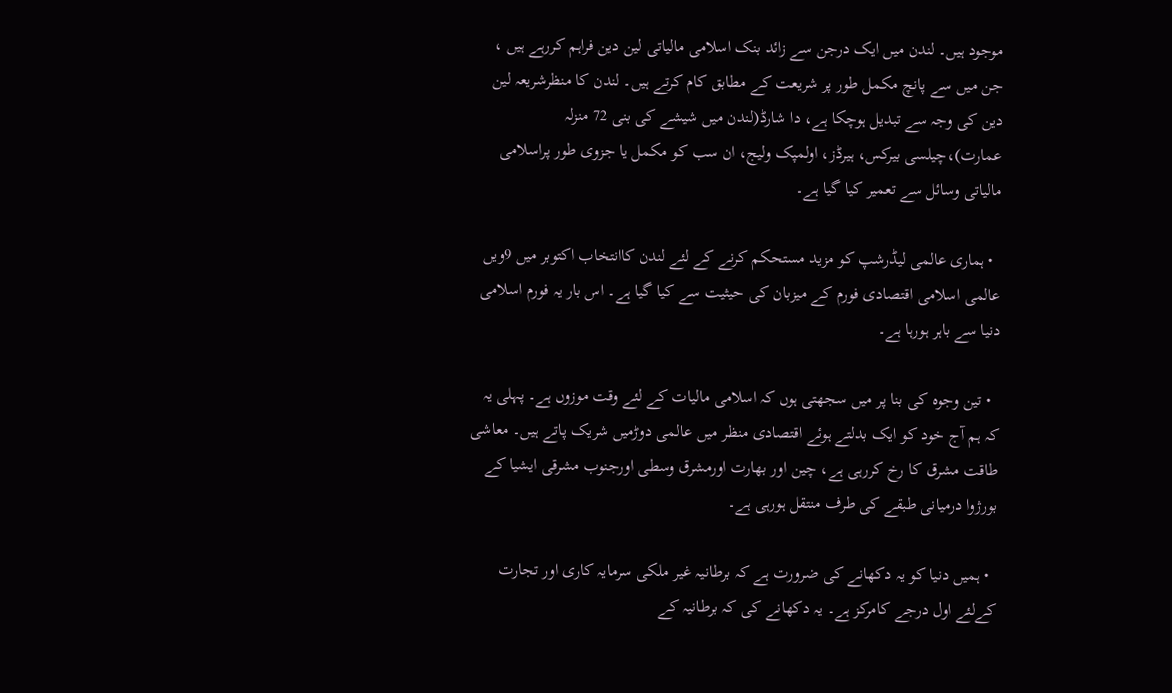موجود ہیں۔ لندن میں ایک درجن سے زائد بنک اسلامی مالیاتی لین دین فراہم کررہے ہیں ، جن میں سے پانچ مکمل طور پر شریعت کے مطابق کام کرتے ہیں۔ لندن کا منظرشریعہ لین دین کی وجہ سے تبدیل ہوچکا ہے، دا شارڈ(لندن میں شیشے کی بنی 72 منزلہ عمارت)،چیلسی بیرکس، ہیرڈز، اولمپک ولیج، ان سب کو مکمل یا جزوی طور پراسلامی مالیاتی وسائل سے تعمیر کیا گیا ہے۔

  • ہماری عالمی لیڈرشپ کو مزید مستحکم کرنے کے لئے لندن کاانتخاب اکتوبر میں 9ویں عالمی اسلامی اقتصادی فورم کے میزبان کی حیثیت سے کیا گیا ہے۔ اس بار یہ فورم اسلامی دنیا سے باہر ہورہا ہے۔

  • تین وجوہ کی بنا پر میں سجھتی ہوں کہ اسلامی مالیات کے لئے وقت موزوں ہے۔ پہلی یہ کہ ہم آج خود کو ایک بدلتے ہوئے اقتصادی منظر میں عالمی دوڑمیں شریک پاتے ہیں۔ معاشی طاقت مشرق کا رخ کررہی ہے، چین اور بھارت اورمشرق وسطی اورجنوب مشرقی ایشیا کے بورژوا درمیانی طبقے کی طرف منتقل ہورہی ہے۔

  • ہمیں دنیا کو یہ دکھانے کی ضرورت ہے کہ برطانیہ غیر ملکی سرمایہ کاری اور تجارت کےلئے اول درجے کامرکز ہے۔ یہ دکھانے کی کہ برطانیہ کے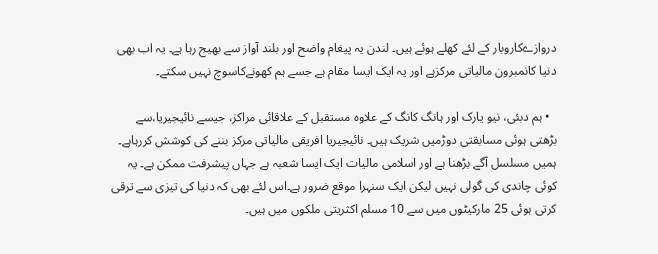دروازےکاروبار کے لئے کھلے ہوئے ہیں۔ لندن یہ پیغام واضح اور بلند آواز سے بھیج رہا ہے۔ یہ اب بھی دنیا کانمبرون مالیاتی مرکزہے اور یہ ایک ایسا مقام ہے جسے ہم کھونےکاسوچ نہیں سکتے۔

  • ہم دبئی، نیو یارک اور ہانگ کانگ کے علاوہ مستقبل کے علاقائی مراکز، جیسے نائیجیریا،سے بڑھتی ہوئی مسابقتی دوڑمیں شریک ہیں۔ نائیجیریا افریقی مالیاتی مرکز بننے کی کوشش کررہاہے۔ ہمیں مسلسل آگے بڑھنا ہے اور اسلامی مالیات ایک ایسا شعبہ ہے جہاں پیشرفت ممکن ہے۔ یہ کوئی چاندی کی گولی نہیں لیکن ایک سنہرا موقع ضرور ہے۔اس لئے بھی کہ دنیا کی تیزی سے ترقی کرتی ہوئی 25 مارکیٹوں میں سے 10 مسلم اکثریتی ملکوں میں ہیں۔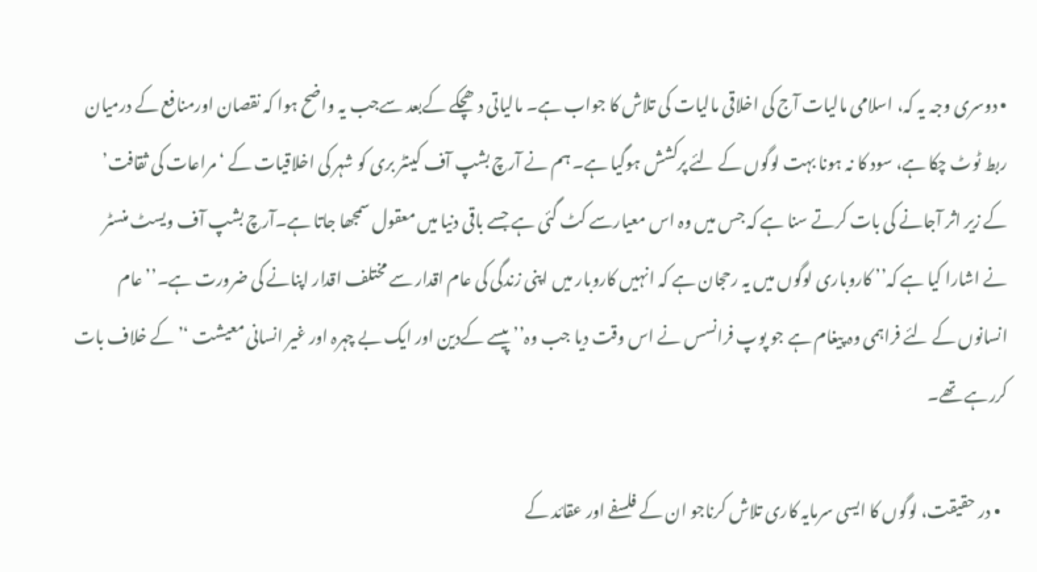• دوسری وجہ یہ کہ، اسلامی مالیات آج کی اخلاقی مالیات کی تلاش کا جواب ہے۔ مالیاتی دھچکے کےبعد سےجب یہ واضح ہوا کہ نقصان اورمنافع کے درمیان ربط ٹوٹ چکا ہے، سود کا نہ ہونا بہت لوگوں کے لئے پرکشش ہوگیا ہے۔ ہم نے آرچ بشپ آف کینٹر بری کو شہر کی اخلاقیات کے ‘مراعات کی ثقافت’ کے زیر اثر آجانے کی بات کرتے سنا ہے کہ جس میں وہ اس معیارسے کٹ گئی ہے جسے باقی دنیا میں معقول سمجھا جاتا ہے۔آرچ بشپ آف ویسٹ منسٹر نے اشارا کیا ہے کہ’’ کاروباری لوگوں میں یہ رحجان ہے کہ انہیں کاروبار میں اپنی زندگی کی عام اقدار سے مختلف اقدار اپنانے کی ضرورت ہے۔’’ عام انسانوں کے لئے فراہمی وہ پیغام ہے جو پوپ فرانسس نے اس وقت دیا جب وہ’’ پیسے کےدین اور ایک بے چہرہ اور غیر انسانی معیشت ‘’ کے خلاف بات کررہے تھے۔

  • در حقیقت، لوگوں کا ایسی سرمایہ کاری تلاش کرناجو ان کے فلسفے اور عقائد کے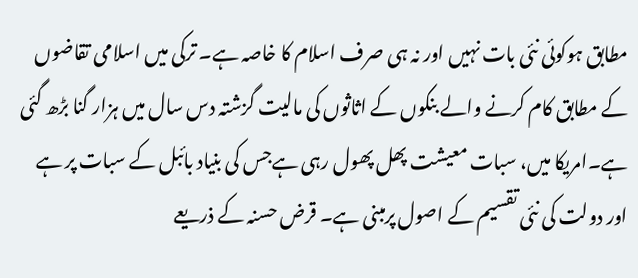مطابق ہوکوئی نئی بات نہیں اور نہ ہی صرف اسلام کا خاصہ ہے۔ ترکی میں اسلامی تقاضوں کے مطابق کام کرنے والے بنکوں کے اثاثوں کی مالیت گزشتہ دس سال میں ہزار گنا بڑھ گئی ہے۔امریکا میں، سبات معیشت پھل پھول رہی ہےجس کی بنیاد بائبل کے سبات پر ہے اور دولت کی نئی تقسیم کے اصول پرمبنی ہے۔ قرض حسنہ کے ذریعے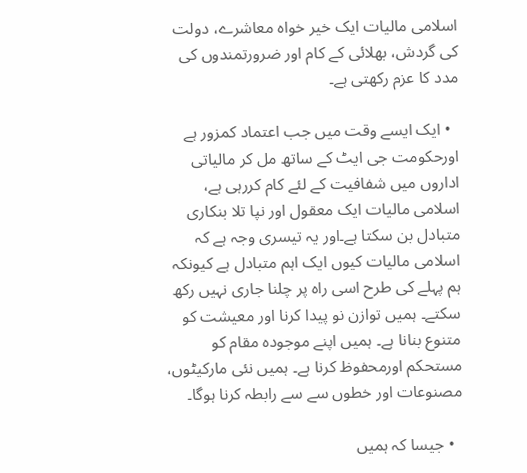اسلامی مالیات ایک خیر خواہ معاشرے، دولت کی گردش، بھلائی کے کام اور ضرورتمندوں کی مدد کا عزم رکھتی ہے۔

  • ایک ایسے وقت میں جب اعتماد کمزور ہے اورحکومت جی ایٹ کے ساتھ مل کر مالیاتی اداروں میں شفافیت کے لئے کام کررہی ہے، اسلامی مالیات ایک معقول اور نپا تلا بنکاری متبادل بن سکتا ہے۔اور یہ تیسری وجہ ہے کہ اسلامی مالیات کیوں ایک اہم متبادل ہے کیونکہ ہم پہلے کی طرح اسی راہ پر چلنا جاری نہیں رکھ سکتے۔ ہمیں توازن نو پیدا کرنا اور معیشت کو متنوع بنانا ہے۔ ہمیں اپنے موجودہ مقام کو مستحکم اورمحفوظ کرنا ہے۔ ہمیں نئی مارکیٹوں، مصنوعات اور خطوں سے سے رابطہ کرنا ہوگا۔

  • جیسا کہ ہمیں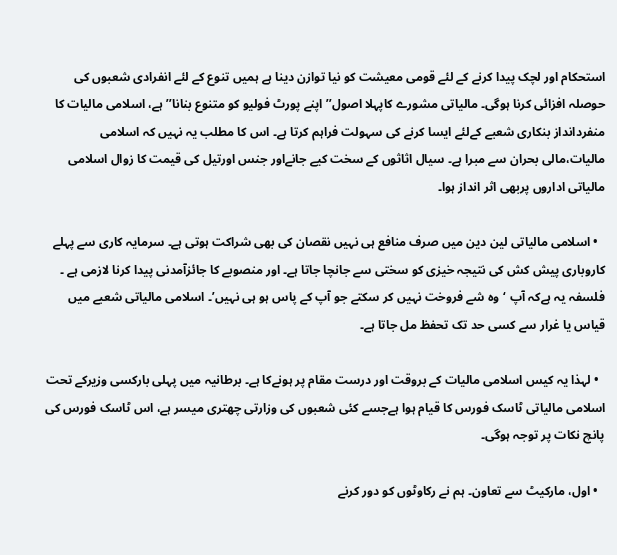استحکام اور لچک پیدا کرنے کے لئے قومی معیشت کو نیا توازن دینا ہے ہمیں تنوع کے لئے انفرادی شعبوں کی حوصلہ افزائی کرنا ہوگی۔ مالیاتی مشورے کاپہلا اصول’’ اپنے پورٹ فولیو کو متنوع بنانا’’ ہے، اسلامی مالیات کا منفردانداز بنکاری شعبے کےلئے ایسا کرنے کی سہولت فراہم کرتا ہے۔ اس کا مطلب یہ نہیں کہ اسلامی مالیات،مالی بحران سے مبرا ہے۔ سیال اثاثوں کے سخت کیے جانےاور جنس اورتیل کی قیمت کا زوال اسلامی مالیاتی اداروں پربھی اثر انداز ہوا۔

  • اسلامی مالیاتی لین دین میں صرف منافع ہی نہیں نقصان کی بھی شراکت ہوتی ہے۔ سرمایہ کاری سے پہلے کاروباری پیش کش کی نتیجہ خیزی کو سختی سے جانچا جاتا ہے۔ اور منصوبے کا جائزآمدنی پیدا کرنا لازمی ہے ۔ فلسفہ یہ ہےکہ آپ ‘وہ شے فروخت نہیں کر سکتے جو آپ کے پاس ہو ہی نہیں’۔ اسلامی مالیاتی شعبے میں قیاس یا غرار سے کسی حد تک تحفظ مل جاتا ہے۔

  • لہذا یہ کیس اسلامی مالیات کے بروقت اور درست مقام پر ہونےکا ہے۔ برطانیہ میں پہلی بارکسی وزیرکے تحت اسلامی مالیاتی ٹاسک فورس کا قیام ہوا ہےجسے کئی شعبوں کی وزارتی چھتری میسر ہے، اس ٹاسک فورس کی پانچ نکات پر توجہ ہوگی۔

  • اول، مارکیٹ سے تعاون۔ ہم نے رکاوٹوں کو دور کرنے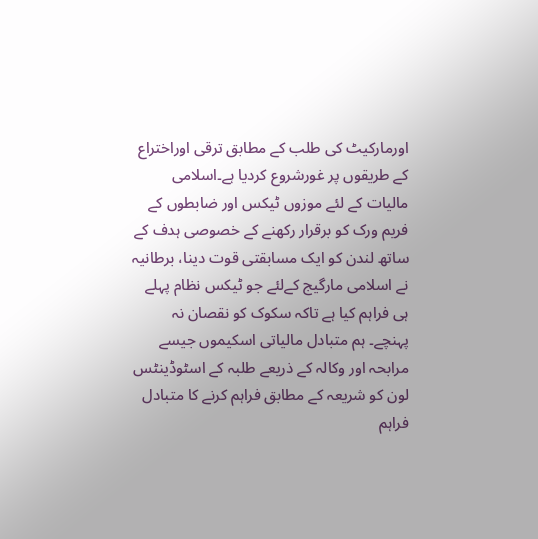اورمارکیٹ کی طلب کے مطابق ترقی اوراختراع کے طریقوں پر غورشروع کردیا ہے۔اسلامی مالیات کے لئے موزوں ٹیکس اور ضابطوں کے فریم ورک کو برقرار رکھنے کے خصوصی ہدف کے ساتھ لندن کو ایک مسابقتی قوت دینا، برطانیہ نے اسلامی مارگیج کےلئے جو ٹیکس نظام پہلے ہی فراہم کیا ہے تاکہ سکوک کو نقصان نہ پہنچے۔ ہم متبادل مالیاتی اسکیموں جیسے مرابحہ اور وکالہ کے ذریعے طلبہ کے اسٹوڈینٹس لون کو شریعہ کے مطابق فراہم کرنے کا متبادل فراہم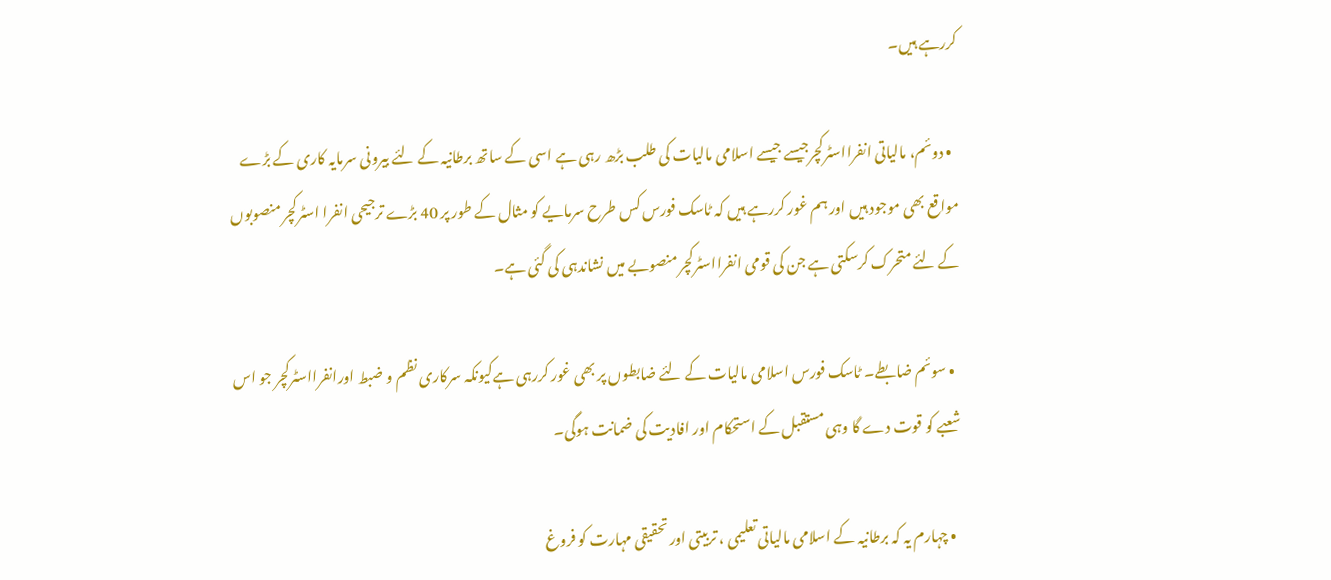کررہے ہیں۔

  • دوئم، مالیاتی انفرااسٹرکچرجیسے جیسے اسلامی مالیات کی طلب بڑھ رہی ہے اسی کے ساتھ برطانیہ کے لئے بیرونی سرمایہ کاری کے بڑے مواقع بھی موجود ہیں اور ہم غور کررہے ہیں کہ ٹاسک فورس کس طرح سرمایے کو مثال کے طور پر 40 بڑے ترجیحی انفرا اسٹرکچر منصوبوں کے لئے متحرک کرسکتی ہے جن کی قومی انفرااسٹرکچر منصوبے میں نشاندہی کی گئی ہے۔

  • سوئم ضابطے۔ ٹاسک فورس اسلامی مالیات کے لئے ضابطوں پر بھی غور کررہی ہےکیونکہ سرکاری نظم و ضبط اورانفرااسٹرکچر جو اس شعبے کو قوت دے گا وہی مستقبل کے استحکام اور افادیت کی ضمانت ہوگی۔

  • چہارم یہ کہ برطانیہ کے اسلامی مالیاتی تعلیمی ، تربیتی اور تحقیقی مہارت کو فروغ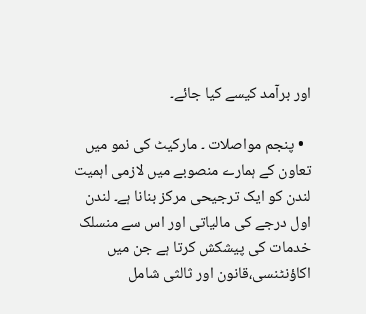اور برآمد کیسے کیا جائے۔

  • پنجم مواصلات ۔ مارکیٹ کی نمو میں تعاون کے ہمارے منصوبے میں لازمی اہمیت لندن کو ایک ترجیحی مرکز بنانا ہے۔ لندن اول درجے کی مالیاتی اور اس سے منسلک خدمات کی پیشکش کرتا ہے جن میں اکاؤنٹنسی،قانون اور ثالثی شامل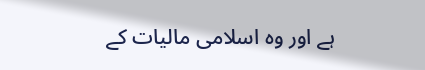ہے اور وہ اسلامی مالیات کے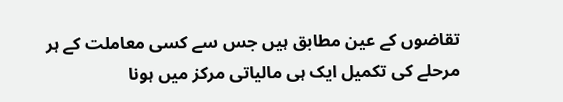تقاضوں کے عین مطابق ہیں جس سے کسی معاملت کے ہر مرحلے کی تکمیل ایک ہی مالیاتی مرکز میں ہونا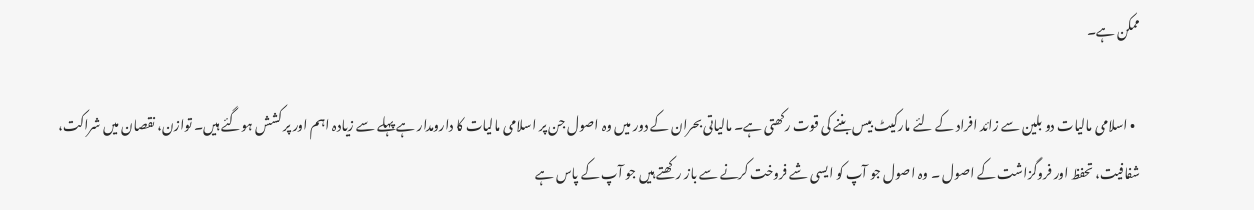ممکن ہے۔

  • اسلامی مالیات دو بلین سے زائد افراد کے لئے مارکیٹ بیس بننے کی قوت رکھتی ہے۔ مالیاتی بحران کے دور میں وہ اصول جن پر اسلامی مالیات کا دارومدار ہے پہلے سے زیادہ اہم اور پر کشش ہوگئے ہیں۔ توازن، نقصان میں شراکت، شفافیت، تحفظ اور فروگزاشت کے اصول ۔ وہ اصول جو آپ کو ایسی شے فروخت کرنے سے باز رکھتے ہیں جو آپ کے پاس ہے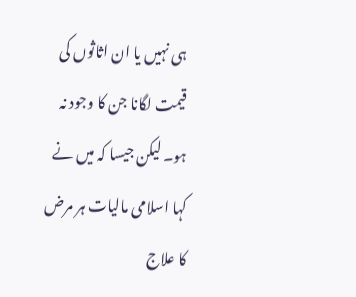ہی نہیں یا ان اثاثوں کی قیمت لگانا جن کا وجود نہ ہو۔ لیکن جیسا کہ میں نے کہا اسلامی مالیات ہر مرض کا علاج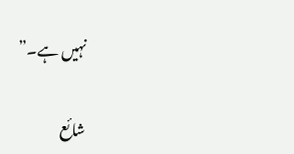نہیں ہے۔”

شائع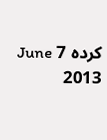کردہ 7 June 2013